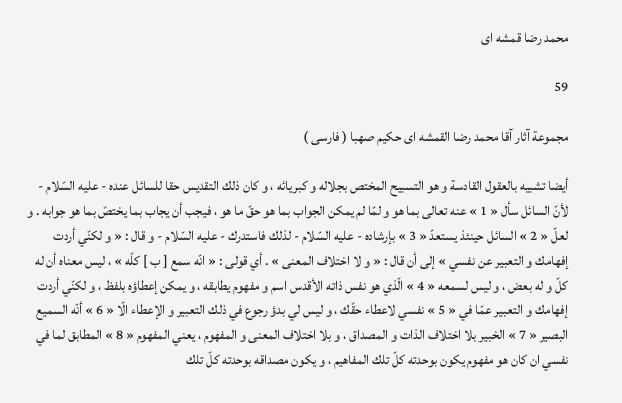محمد رضا قمشه اى

59

مجموعة آثار آقا محمد رضا القمشه اى حكيم صهبا ( فارسى )

أيضا تشبيه بالعقول القادسة و هو التسبيح المختص بجلاله و كبريائه ، و كان ذلك التقديس حقا للسائل عنده - عليه السّلام - لأنّ السائل سأل « 1 » عنه تعالى بما هو و لمّا لم يمكن الجواب بما هو حقّ ما هو ، فيجب أن يجاب بما يختصّ بما هو جوابه . و لعلّ « 2 » السائل حينئذ يستعدّ « 3 » بإرشاده - عليه السّلام - لذلك فاستدرك - عليه السّلام - و قال : « و لكنّي أردت إفهامك و التعبير عن نفسي » إلى أن قال : « و لا اختلاف المعنى » . أي قولى : « انّه سمع [ ب ] كلّه » ، ليس معناه أن له كلّ و له بعض ، و ليس لسمعه « 4 » الّذي هو نفس ذاته الأقدس اسم و مفهوم يطابقه ، و يمكن إعطاؤه بلفظ ، و لكنّي أردت إفهامك و التعبير عمّا في « 5 » نفسي لاعطاء حقّك ، و ليس لي بدؤ رجوع في ذلك التعبير و الإعطاء الّا « 6 » أنّه السميع البصير « 7 » الخبير بلا اختلاف الذات و المصداق ، و بلا اختلاف المعنى و المفهوم ، يعني المفهوم « 8 » المطابق لما في نفسي ان كان هو مفهوم يكون بوحدته كلّ تلك المفاهيم ، و يكون مصداقه بوحدته كلّ تلك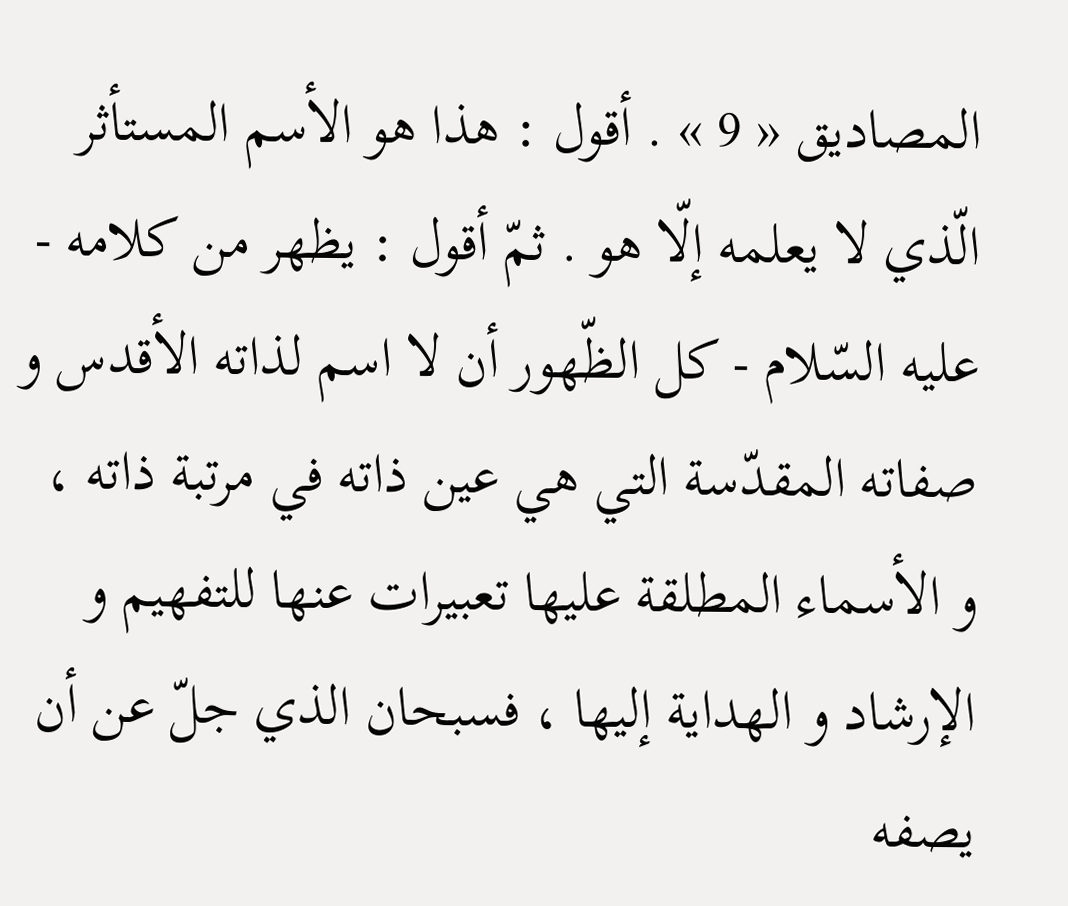المصاديق « 9 » . أقول : هذا هو الأسم المستأثر الّذي لا يعلمه إلّا هو . ثمّ أقول : يظهر من كلامه - عليه السّلام - كل الظّهور أن لا اسم لذاته الأقدس و صفاته المقدّسة التي هي عين ذاته في مرتبة ذاته ، و الأسماء المطلقة عليها تعبيرات عنها للتفهيم و الإرشاد و الهداية إليها ، فسبحان الذي جلّ عن أن يصفه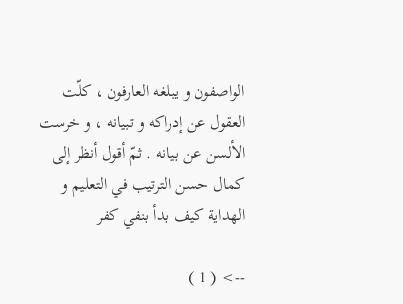الواصفون و يبلغه العارفون ، كلّت العقول عن إدراكه و تبيانه ، و خرست الألسن عن بيانه . ثمّ أقول أنظر إلى كمال حسن الترتيب في التعليم و الهداية كيف بدأ بنفي كفر

--> ( 1 )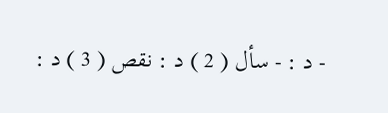- د : - سأل ( 2 ) د : نقص ( 3 ) د :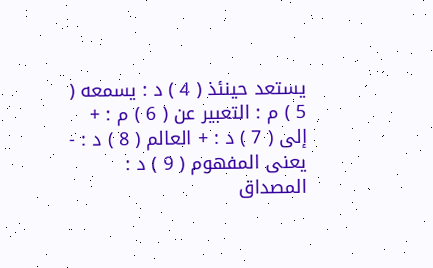يستعد حينئذ ( 4 ) د : يسمعه ( 5 ) م : التعبير عن ( 6 ) م : + إلى ( 7 ) د : + العالم ( 8 ) د : - يعنى المفهوم ( 9 ) د : المصداق